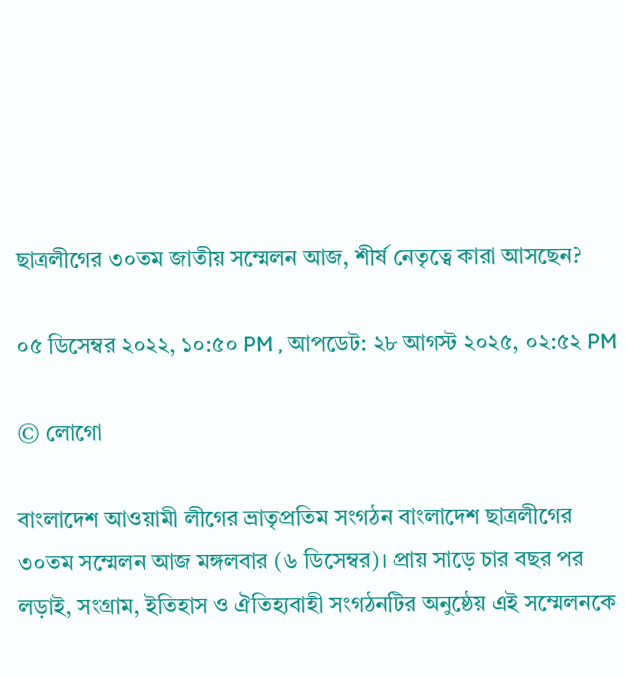ছাত্রলীগের ৩০তম জাতীয় সম্মেলন আজ, শীর্ষ নেতৃত্বে কারা আসছেন?

০৫ ডিসেম্বর ২০২২, ১০:৫০ PM , আপডেট: ২৮ আগস্ট ২০২৫, ০২:৫২ PM

© লোগো

বাংলাদেশ আওয়ামী লীগের ভ্রাতৃপ্রতিম সংগঠন বাংলাদেশ ছাত্রলীগের ৩০তম সম্মেলন আজ মঙ্গলবার (৬ ডিসেম্বর)। প্রায় সাড়ে চার বছর পর লড়াই, সংগ্রাম, ইতিহাস ও ঐতিহ্যবাহী সংগঠনটির অনুষ্ঠেয় এই সম্মেলনকে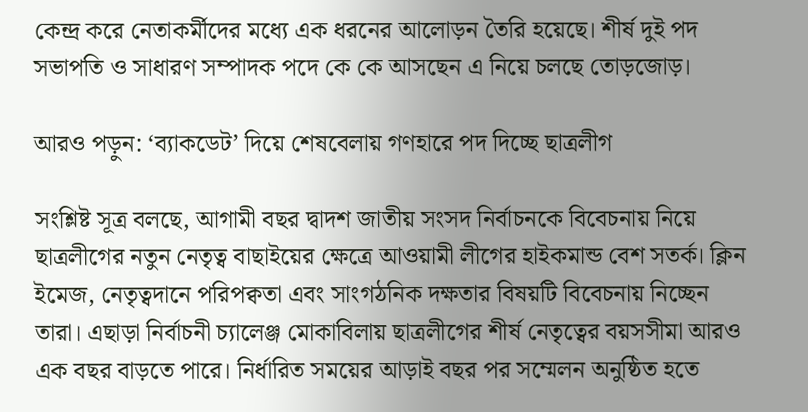কেন্দ্র করে নেতাকর্মীদের মধ্যে এক ধরনের আলোড়ন তৈরি হয়েছে। শীর্ষ দুই পদ সভাপতি ও সাধারণ সম্পাদক পদে কে কে আসছেন এ নিয়ে চলছে তোড়জোড়।

আরও পড়ুন: ‘ব্যাকডেট’ দিয়ে শেষবেলায় গণহারে পদ দিচ্ছে ছাত্রলীগ

সংশ্লিষ্ট সূত্র বলছে, আগামী বছর দ্বাদশ জাতীয় সংসদ নির্বাচনকে বিবেচনায় নিয়ে ছাত্রলীগের নতুন নেতৃত্ব বাছাইয়ের ক্ষেত্রে আওয়ামী লীগের হাইকমান্ড বেশ সতর্ক। ক্লিন ইমেজ, নেতৃত্বদানে পরিপক্বতা এবং সাংগঠনিক দক্ষতার বিষয়টি বিবেচনায় নিচ্ছেন তারা। এছাড়া নির্বাচনী চ্যালেঞ্জ মোকাবিলায় ছাত্রলীগের শীর্ষ নেতৃত্বের বয়সসীমা আরও এক বছর বাড়তে পারে। নির্ধারিত সময়ের আড়াই বছর পর সম্মেলন অনুষ্ঠিত হতে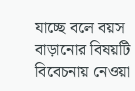যাচ্ছে বলে বয়স বাড়ানোর বিষয়টি বিবেচনায় নেওয়া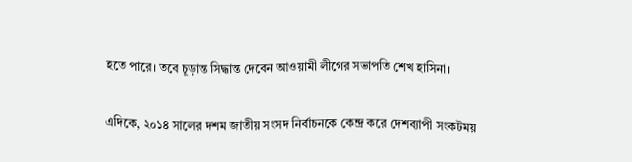হতে পারে। তবে চূড়ান্ত সিদ্ধান্ত দেবেন আওয়ামী লীগের সভাপতি শেখ হাসিনা।

এদিকে, ২০১৪ সালের দশম জাতীয় সংসদ নির্বাচনকে কেন্দ্র করে দেশব্যাপী সংকটময়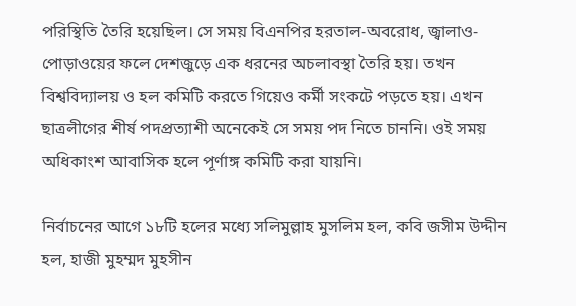পরিস্থিতি তৈরি হয়েছিল। সে সময় বিএনপির হরতাল-অবরোধ, জ্বালাও-পোড়াওয়ের ফলে দেশজুড়ে এক ধরনের অচলাবস্থা তৈরি হয়। তখন বিশ্ববিদ্যালয় ও হল কমিটি করতে গিয়েও কর্মী সংকটে পড়তে হয়। এখন ছাত্রলীগের শীর্ষ পদপ্রত্যাশী অনেকেই সে সময় পদ নিতে চাননি। ওই সময় অধিকাংশ আবাসিক হলে পূর্ণাঙ্গ কমিটি করা যায়নি।

নির্বাচনের আগে ১৮টি হলের মধ্যে সলিমুল্লাহ মুসলিম হল, কবি জসীম উদ্দীন হল, হাজী মুহম্মদ মুহসীন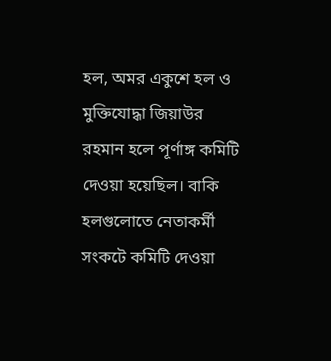হল, অমর একুশে হল ও মুক্তিযোদ্ধা জিয়াউর রহমান হলে পূর্ণাঙ্গ কমিটি দেওয়া হয়েছিল। বাকি হলগুলোতে নেতাকর্মী সংকটে কমিটি দেওয়া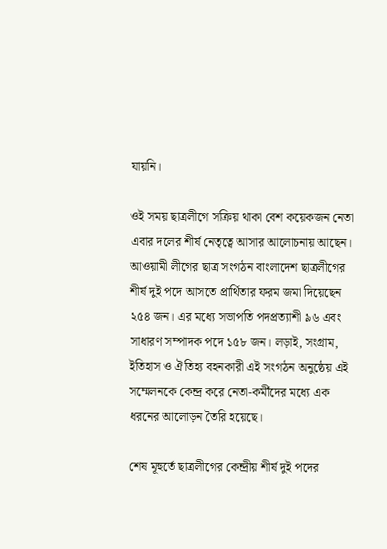যায়নি।

ওই সময় ছাত্রলীগে সক্রিয় থাকা বেশ কয়েকজন নেতা এবার দলের শীর্ষ নেতৃত্বে আসার আলোচনায় আছেন। আওয়ামী লীগের ছাত্র সংগঠন বাংলাদেশ ছাত্রলীগের শীর্ষ দুই পদে আসতে প্রার্থিতার ফরম জমা দিয়েছেন ২৫৪ জন। এর মধ্যে সভাপতি পদপ্রত্যাশী ৯৬ এবং সাধারণ সম্পাদক পদে ১৫৮ জন। লড়াই, সংগ্রাম, ইতিহাস ও ঐতিহ্য বহনকারী এই সংগঠন অনুষ্ঠেয় এই সম্মেলনকে কেন্দ্র করে নেতা-কর্মীদের মধ্যে এক ধরনের আলোড়ন তৈরি হয়েছে।

শেষ মূহুর্তে ছাত্রলীগের কেন্দ্রীয় শীর্ষ দুই পদের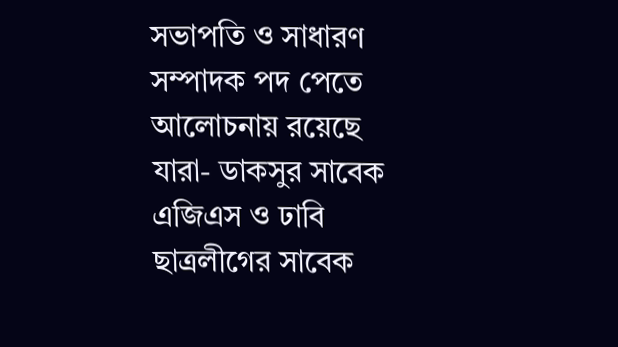সভাপতি ও সাধারণ সম্পাদক পদ পেতে আলোচনায় রয়েছে যারা- ডাকসুর সাবেক এজিএস ও ঢাবি ছাত্রলীগের সাবেক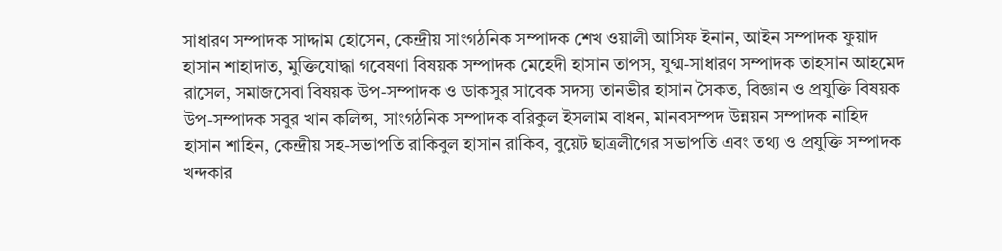সাধারণ সম্পাদক সাদ্দাম হোসেন, কেন্দ্রীয় সাংগঠনিক সম্পাদক শেখ ওয়ালী আসিফ ইনান, আইন সম্পাদক ফুয়াদ হাসান শাহাদাত, মুক্তিযোদ্ধা গবেষণা বিষয়ক সম্পাদক মেহেদী হাসান তাপস, যুগ্ম-সাধারণ সম্পাদক তাহসান আহমেদ রাসেল, সমাজসেবা বিষয়ক উপ-সম্পাদক ও ডাকসুর সাবেক সদস্য তানভীর হাসান সৈকত, বিজ্ঞান ও প্রযুক্তি বিষয়ক উপ-সম্পাদক সবুর খান কলিন্স, সাংগঠনিক সম্পাদক বরিকুল ইসলাম বাধন, মানবসম্পদ উন্নয়ন সম্পাদক নাহিদ হাসান শাহিন, কেন্দ্রীয় সহ-সভাপতি রাকিবুল হাসান রাকিব, বুয়েট ছাত্রলীগের সভাপতি এবং তথ্য ও প্রযুক্তি সম্পাদক খন্দকার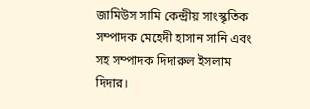জামিউস সামি কেন্দ্রীয় সাংস্কৃতিক সম্পাদক মেহেদী হাসান সানি এবং সহ সম্পাদক দিদারুল ইসলাম দিদার।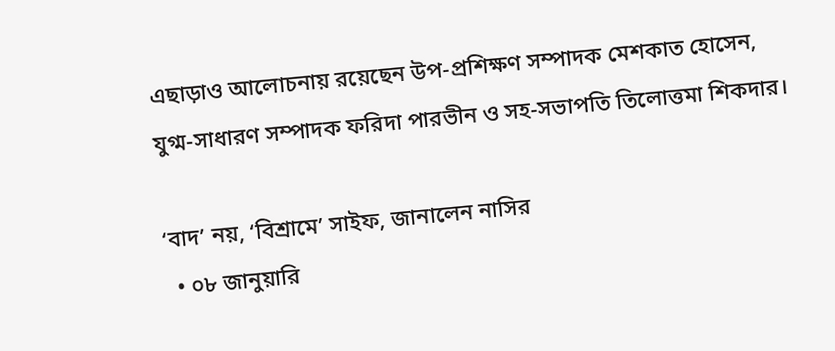এছাড়াও আলোচনায় রয়েছেন উপ-প্রশিক্ষণ সম্পাদক মেশকাত হোসেন, যুগ্ম-সাধারণ সম্পাদক ফরিদা পারভীন ও সহ-সভাপতি তিলোত্তমা শিকদার।

‘বাদ’ নয়, ‘বিশ্রামে’ সাইফ, জানালেন নাসির
  • ০৮ জানুয়ারি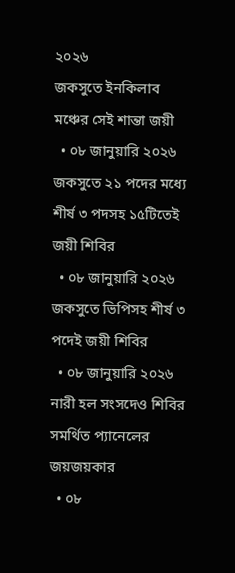২০২৬
জকসুতে ইনকিলাব মঞ্চের সেই শান্তা জয়ী
  • ০৮ জানুয়ারি ২০২৬
জকসুতে ২১ পদের মধ্যে শীর্ষ ৩ পদসহ ১৫টিতেই জয়ী শিবির
  • ০৮ জানুয়ারি ২০২৬
জকসুতে ভিপিসহ শীর্ষ ৩ পদেই জয়ী শিবির
  • ০৮ জানুয়ারি ২০২৬
নারী হল সংসদেও শিবির সমর্থিত প্যানেলের জয়জয়কার
  • ০৮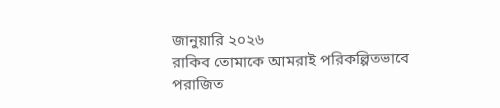জানুয়ারি ২০২৬
রাকিব তোমাকে আমরাই পরিকল্পিতভাবে পরাজিত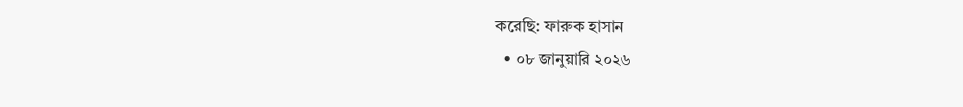করেছি: ফারুক হাসান
  • ০৮ জানুয়ারি ২০২৬